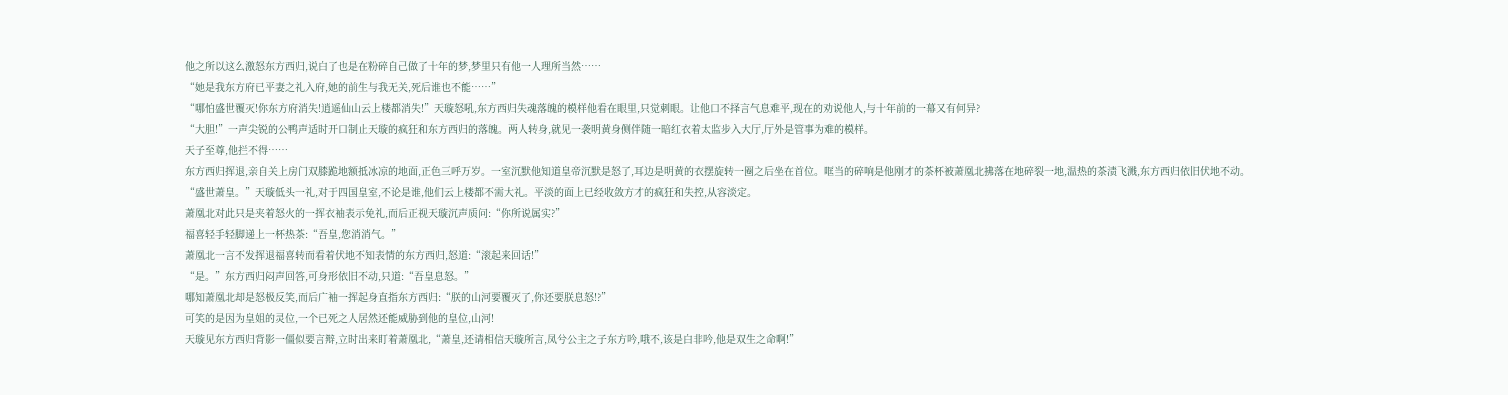他之所以这么激怒东方西归,说白了也是在粉碎自己做了十年的梦,梦里只有他一人理所当然……
“她是我东方府已平妻之礼入府,她的前生与我无关,死后谁也不能……”
“哪怕盛世覆灭!你东方府消失!逍遥仙山云上楼都消失!”天璇怒吼,东方西归失魂落魄的模样他看在眼里,只觉刺眼。让他口不择言气息难平,现在的劝说他人,与十年前的一幕又有何异?
“大胆!”一声尖锐的公鸭声适时开口制止天璇的疯狂和东方西归的落魄。两人转身,就见一袭明黄身侧伴随一暗红衣着太监步入大厅,厅外是管事为难的模样。
天子至尊,他拦不得……
东方西归挥退,亲自关上房门双膝跪地额抵冰凉的地面,正色三呼万岁。一室沉默他知道皇帝沉默是怒了,耳边是明黄的衣摆旋转一圈之后坐在首位。哐当的碎响是他刚才的茶杯被萧凰北拂落在地碎裂一地,温热的茶渍飞溅,东方西归依旧伏地不动。
“盛世萧皇。”天璇低头一礼,对于四国皇室,不论是谁,他们云上楼都不需大礼。平淡的面上已经收敛方才的疯狂和失控,从容淡定。
萧凰北对此只是夹着怒火的一挥衣袖表示免礼,而后正视天璇沉声质问:“你所说属实?”
福喜轻手轻脚递上一杯热茶:“吾皇,您消消气。”
萧凰北一言不发挥退福喜转而看着伏地不知表情的东方西归,怒道:“滚起来回话!”
“是。”东方西归闷声回答,可身形依旧不动,只道:“吾皇息怒。”
哪知萧凰北却是怒极反笑,而后广袖一挥起身直指东方西归:“朕的山河要覆灭了,你还要朕息怒!?”
可笑的是因为皇姐的灵位,一个已死之人居然还能威胁到他的皇位,山河!
天璇见东方西归背影一僵似要言辩,立时出来盯着萧凰北,“萧皇,还请相信天璇所言,凤兮公主之子东方吟,哦不,该是白非吟,他是双生之命啊!”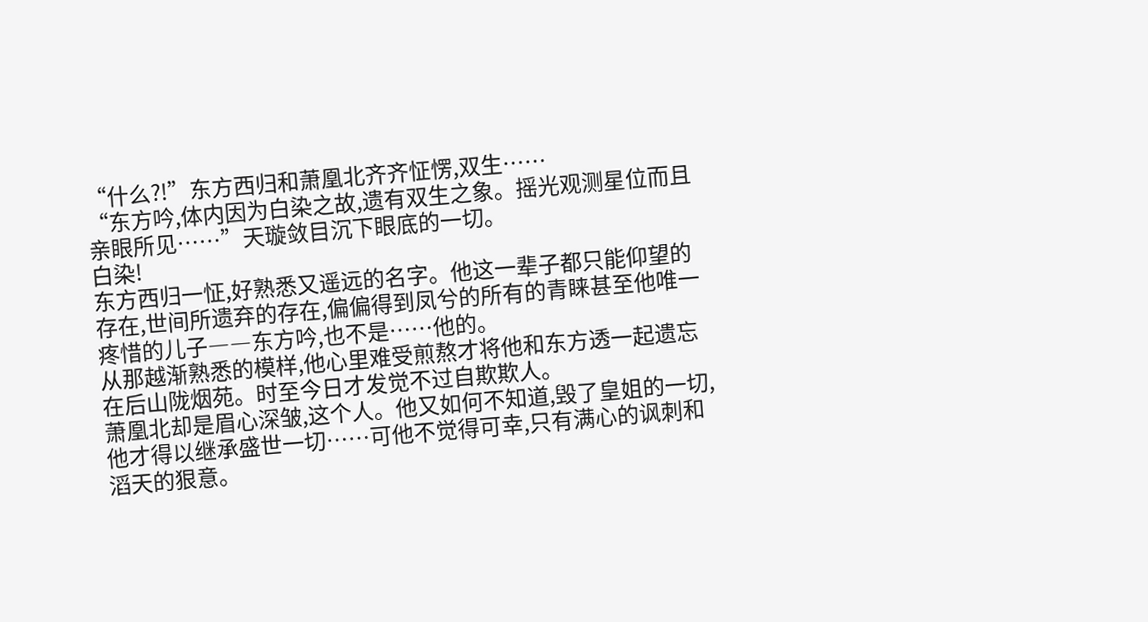“什么?!”东方西归和萧凰北齐齐怔愣,双生……
“东方吟,体内因为白染之故,遗有双生之象。摇光观测星位而且亲眼所见……”天璇敛目沉下眼底的一切。
白染!
东方西归一怔,好熟悉又遥远的名字。他这一辈子都只能仰望的存在,世间所遗弃的存在,偏偏得到凤兮的所有的青睐甚至他唯一疼惜的儿子――东方吟,也不是……他的。
从那越渐熟悉的模样,他心里难受煎熬才将他和东方透一起遗忘在后山陇烟苑。时至今日才发觉不过自欺欺人。
萧凰北却是眉心深皱,这个人。他又如何不知道,毁了皇姐的一切,他才得以继承盛世一切……可他不觉得可幸,只有满心的讽刺和滔天的狠意。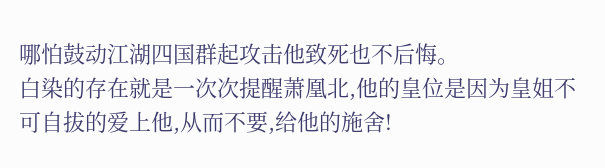哪怕鼓动江湖四国群起攻击他致死也不后悔。
白染的存在就是一次次提醒萧凰北,他的皇位是因为皇姐不可自拔的爱上他,从而不要,给他的施舍!